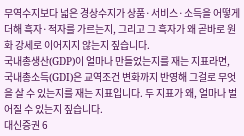무역수지보다 넓은 경상수지가 상품·서비스·소득을 어떻게 더해 흑자·적자를 가르는지, 그리고 그 흑자가 왜 곧바로 원화 강세로 이어지지 않는지 짚습니다.
국내총생산(GDP)이 얼마나 만들었는지를 재는 지표라면, 국내총소득(GDI)은 교역조건 변화까지 반영해 그걸로 무엇을 살 수 있는지를 재는 지표입니다. 두 지표가 왜, 얼마나 벌어질 수 있는지 짚습니다.
대신증권 6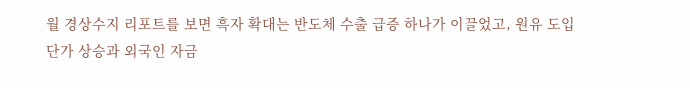월 경상수지 리포트를 보면 흑자 확대는 반도체 수출 급증 하나가 이끌었고, 원유 도입단가 상승과 외국인 자금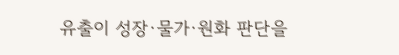유출이 성장·물가·원화 판단을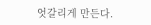엇갈리게 만든다.